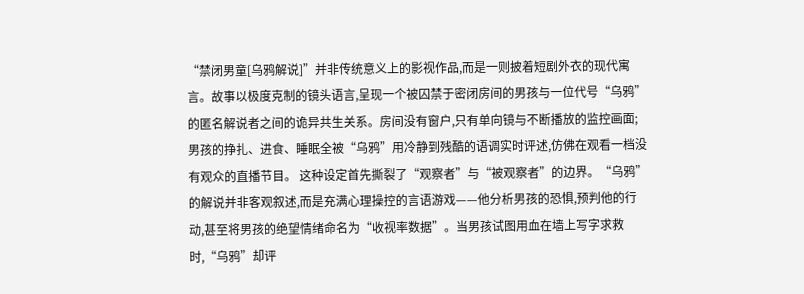“禁闭男童[乌鸦解说]”并非传统意义上的影视作品,而是一则披着短剧外衣的现代寓言。故事以极度克制的镜头语言,呈现一个被囚禁于密闭房间的男孩与一位代号“乌鸦”的匿名解说者之间的诡异共生关系。房间没有窗户,只有单向镜与不断播放的监控画面;男孩的挣扎、进食、睡眠全被“乌鸦”用冷静到残酷的语调实时评述,仿佛在观看一档没有观众的直播节目。 这种设定首先撕裂了“观察者”与“被观察者”的边界。“乌鸦”的解说并非客观叙述,而是充满心理操控的言语游戏——他分析男孩的恐惧,预判他的行动,甚至将男孩的绝望情绪命名为“收视率数据”。当男孩试图用血在墙上写字求救时,“乌鸦”却评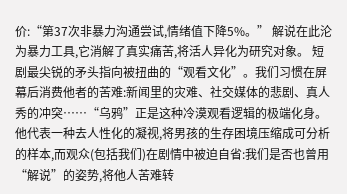价:“第37次非暴力沟通尝试,情绪值下降5%。” 解说在此沦为暴力工具,它消解了真实痛苦,将活人异化为研究对象。 短剧最尖锐的矛头指向被扭曲的“观看文化”。我们习惯在屏幕后消费他者的苦难:新闻里的灾难、社交媒体的悲剧、真人秀的冲突……“乌鸦”正是这种冷漠观看逻辑的极端化身。他代表一种去人性化的凝视,将男孩的生存困境压缩成可分析的样本,而观众(包括我们)在剧情中被迫自省:我们是否也曾用“解说”的姿势,将他人苦难转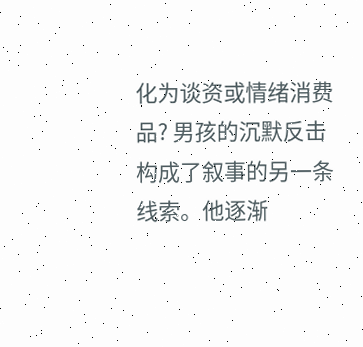化为谈资或情绪消费品? 男孩的沉默反击构成了叙事的另一条线索。他逐渐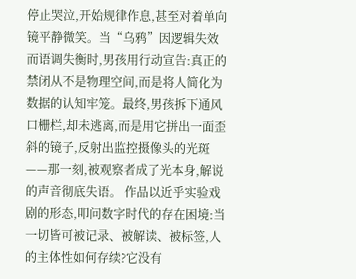停止哭泣,开始规律作息,甚至对着单向镜平静微笑。当“乌鸦”因逻辑失效而语调失衡时,男孩用行动宣告:真正的禁闭从不是物理空间,而是将人简化为数据的认知牢笼。最终,男孩拆下通风口栅栏,却未逃离,而是用它拼出一面歪斜的镜子,反射出监控摄像头的光斑——那一刻,被观察者成了光本身,解说的声音彻底失语。 作品以近乎实验戏剧的形态,叩问数字时代的存在困境:当一切皆可被记录、被解读、被标签,人的主体性如何存续?它没有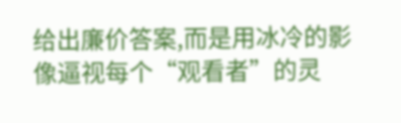给出廉价答案,而是用冰冷的影像逼视每个“观看者”的灵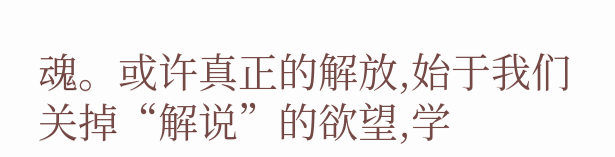魂。或许真正的解放,始于我们关掉“解说”的欲望,学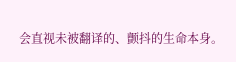会直视未被翻译的、颤抖的生命本身。